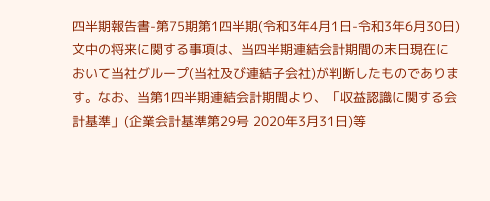四半期報告書-第75期第1四半期(令和3年4月1日-令和3年6月30日)
文中の将来に関する事項は、当四半期連結会計期間の末日現在において当社グループ(当社及び連結子会社)が判断したものであります。なお、当第1四半期連結会計期間より、「収益認識に関する会計基準」(企業会計基準第29号 2020年3月31日)等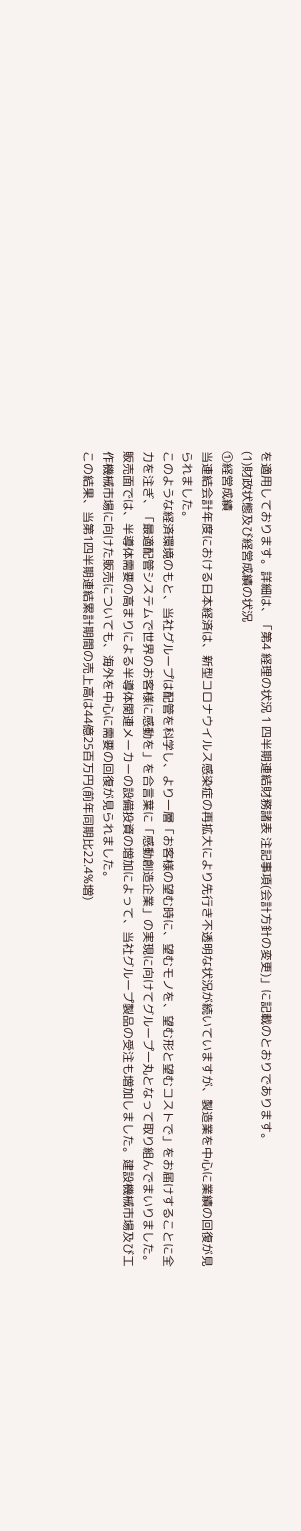を適用しております。詳細は、「第4 経理の状況 1 四半期連結財務諸表 注記事項(会計方針の変更)」に記載のとおりであります。
(1)財政状態及び経営成績の状況
①経営成績
当連結会計年度における日本経済は、新型コロナウイルス感染症の再拡大により先行き不透明な状況が続いていますが、製造業を中心に業績の回復が見られました。
このような経済環境のもと、当社グループは配管を科学し、より一層「お客様の望む時に、望むモノを、望む形と望むコストで」をお届けすることに全力を注ぎ、「最適配管システムで世界のお客様に感動を」を合言葉に「感動創造企業」の実現に向けてグループ一丸となって取り組んでまいりました。
販売面では、半導体需要の高まりによる半導体関連メーカーの設備投資の増加によって、当社グループ製品の受注も増加しました。建設機械市場及び工作機械市場に向けた販売についても、海外を中心に需要の回復が見られました。
この結果、当第1四半期連結累計期間の売上高は44億25百万円(前年同期比22.4%増)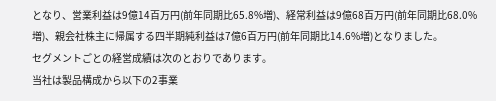となり、営業利益は9億14百万円(前年同期比65.8%増)、経常利益は9億68百万円(前年同期比68.0%増)、親会社株主に帰属する四半期純利益は7億6百万円(前年同期比14.6%増)となりました。
セグメントごとの経営成績は次のとおりであります。
当社は製品構成から以下の2事業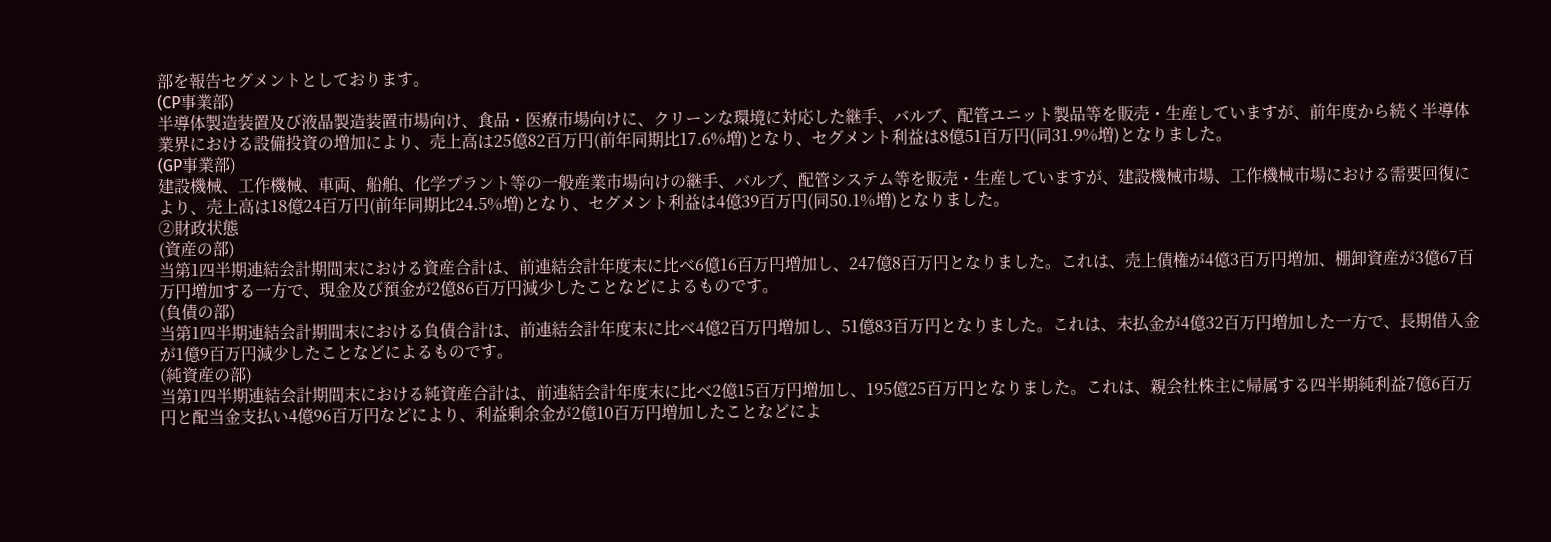部を報告セグメントとしております。
(CP事業部)
半導体製造装置及び液晶製造装置市場向け、食品・医療市場向けに、クリーンな環境に対応した継手、バルブ、配管ユニット製品等を販売・生産していますが、前年度から続く半導体業界における設備投資の増加により、売上高は25億82百万円(前年同期比17.6%増)となり、セグメント利益は8億51百万円(同31.9%増)となりました。
(GP事業部)
建設機械、工作機械、車両、船舶、化学プラント等の一般産業市場向けの継手、バルブ、配管システム等を販売・生産していますが、建設機械市場、工作機械市場における需要回復により、売上高は18億24百万円(前年同期比24.5%増)となり、セグメント利益は4億39百万円(同50.1%増)となりました。
②財政状態
(資産の部)
当第1四半期連結会計期間末における資産合計は、前連結会計年度末に比べ6億16百万円増加し、247億8百万円となりました。これは、売上債権が4億3百万円増加、棚卸資産が3億67百万円増加する一方で、現金及び預金が2億86百万円減少したことなどによるものです。
(負債の部)
当第1四半期連結会計期間末における負債合計は、前連結会計年度末に比べ4億2百万円増加し、51億83百万円となりました。これは、未払金が4億32百万円増加した一方で、長期借入金が1億9百万円減少したことなどによるものです。
(純資産の部)
当第1四半期連結会計期間末における純資産合計は、前連結会計年度末に比べ2億15百万円増加し、195億25百万円となりました。これは、親会社株主に帰属する四半期純利益7億6百万円と配当金支払い4億96百万円などにより、利益剰余金が2億10百万円増加したことなどによ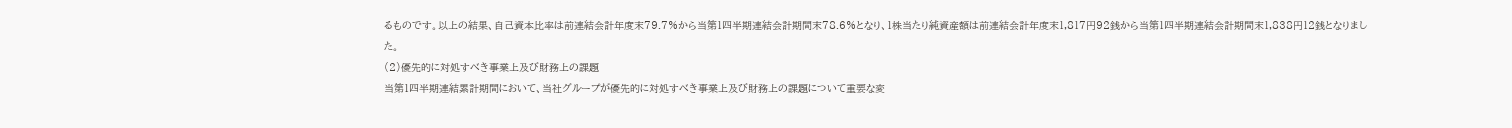るものです。以上の結果、自己資本比率は前連結会計年度末79.7%から当第1四半期連結会計期間末78.6%となり、1株当たり純資産額は前連結会計年度末1,817円92銭から当第1四半期連結会計期間末1,838円12銭となりました。
(2)優先的に対処すべき事業上及び財務上の課題
当第1四半期連結累計期間において、当社グループが優先的に対処すべき事業上及び財務上の課題について重要な変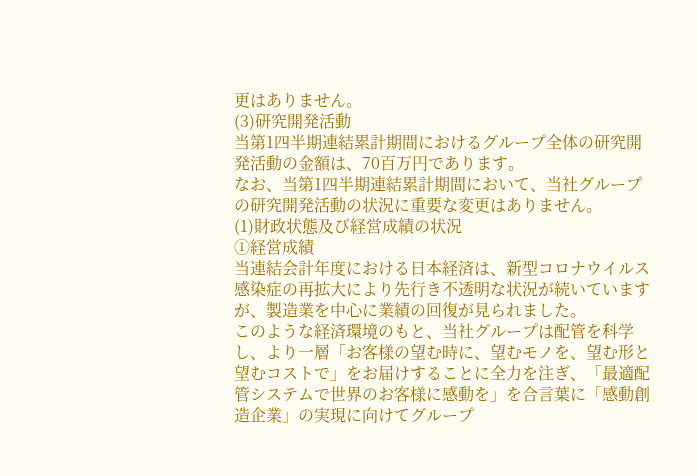更はありません。
(3)研究開発活動
当第1四半期連結累計期間におけるグループ全体の研究開発活動の金額は、70百万円であります。
なお、当第1四半期連結累計期間において、当社グループの研究開発活動の状況に重要な変更はありません。
(1)財政状態及び経営成績の状況
①経営成績
当連結会計年度における日本経済は、新型コロナウイルス感染症の再拡大により先行き不透明な状況が続いていますが、製造業を中心に業績の回復が見られました。
このような経済環境のもと、当社グループは配管を科学し、より一層「お客様の望む時に、望むモノを、望む形と望むコストで」をお届けすることに全力を注ぎ、「最適配管システムで世界のお客様に感動を」を合言葉に「感動創造企業」の実現に向けてグループ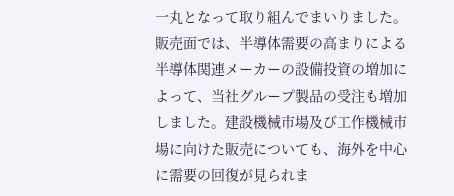一丸となって取り組んでまいりました。
販売面では、半導体需要の高まりによる半導体関連メーカーの設備投資の増加によって、当社グループ製品の受注も増加しました。建設機械市場及び工作機械市場に向けた販売についても、海外を中心に需要の回復が見られま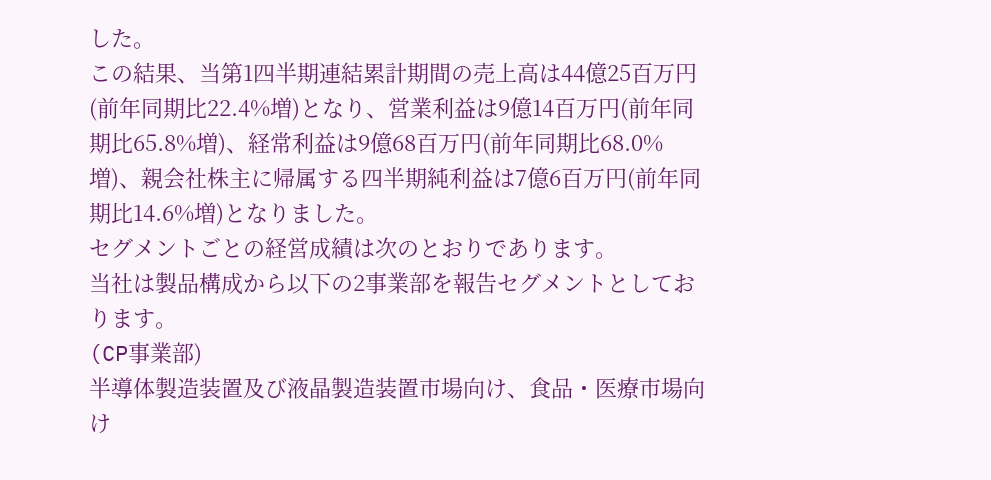した。
この結果、当第1四半期連結累計期間の売上高は44億25百万円(前年同期比22.4%増)となり、営業利益は9億14百万円(前年同期比65.8%増)、経常利益は9億68百万円(前年同期比68.0%増)、親会社株主に帰属する四半期純利益は7億6百万円(前年同期比14.6%増)となりました。
セグメントごとの経営成績は次のとおりであります。
当社は製品構成から以下の2事業部を報告セグメントとしております。
(CP事業部)
半導体製造装置及び液晶製造装置市場向け、食品・医療市場向け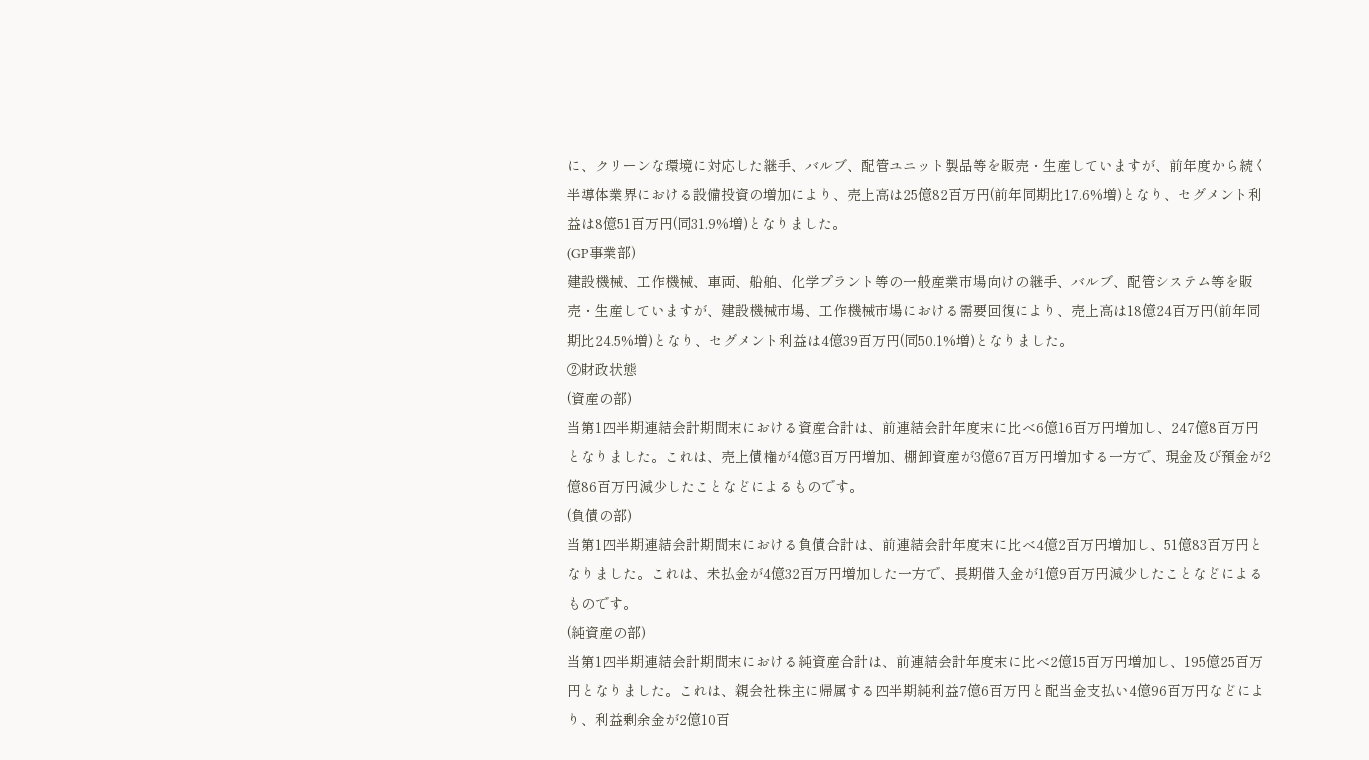に、クリーンな環境に対応した継手、バルブ、配管ユニット製品等を販売・生産していますが、前年度から続く半導体業界における設備投資の増加により、売上高は25億82百万円(前年同期比17.6%増)となり、セグメント利益は8億51百万円(同31.9%増)となりました。
(GP事業部)
建設機械、工作機械、車両、船舶、化学プラント等の一般産業市場向けの継手、バルブ、配管システム等を販売・生産していますが、建設機械市場、工作機械市場における需要回復により、売上高は18億24百万円(前年同期比24.5%増)となり、セグメント利益は4億39百万円(同50.1%増)となりました。
②財政状態
(資産の部)
当第1四半期連結会計期間末における資産合計は、前連結会計年度末に比べ6億16百万円増加し、247億8百万円となりました。これは、売上債権が4億3百万円増加、棚卸資産が3億67百万円増加する一方で、現金及び預金が2億86百万円減少したことなどによるものです。
(負債の部)
当第1四半期連結会計期間末における負債合計は、前連結会計年度末に比べ4億2百万円増加し、51億83百万円となりました。これは、未払金が4億32百万円増加した一方で、長期借入金が1億9百万円減少したことなどによるものです。
(純資産の部)
当第1四半期連結会計期間末における純資産合計は、前連結会計年度末に比べ2億15百万円増加し、195億25百万円となりました。これは、親会社株主に帰属する四半期純利益7億6百万円と配当金支払い4億96百万円などにより、利益剰余金が2億10百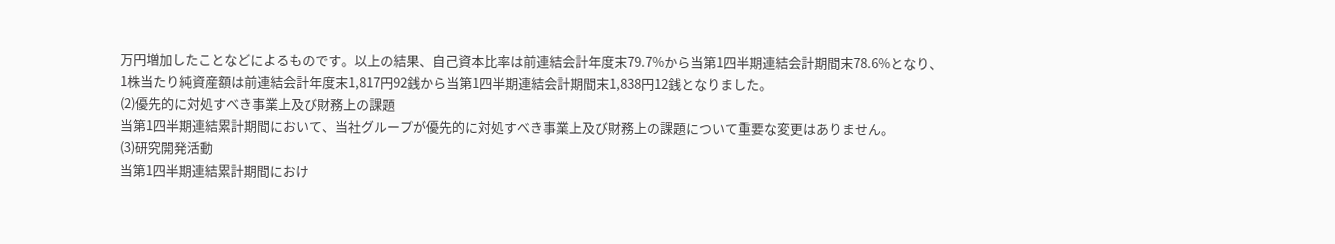万円増加したことなどによるものです。以上の結果、自己資本比率は前連結会計年度末79.7%から当第1四半期連結会計期間末78.6%となり、1株当たり純資産額は前連結会計年度末1,817円92銭から当第1四半期連結会計期間末1,838円12銭となりました。
(2)優先的に対処すべき事業上及び財務上の課題
当第1四半期連結累計期間において、当社グループが優先的に対処すべき事業上及び財務上の課題について重要な変更はありません。
(3)研究開発活動
当第1四半期連結累計期間におけ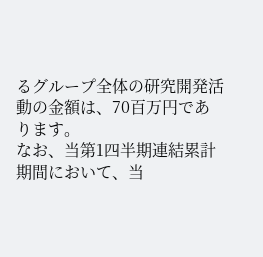るグループ全体の研究開発活動の金額は、70百万円であります。
なお、当第1四半期連結累計期間において、当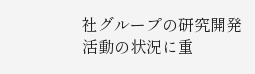社グループの研究開発活動の状況に重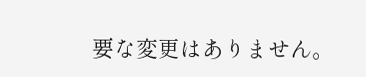要な変更はありません。